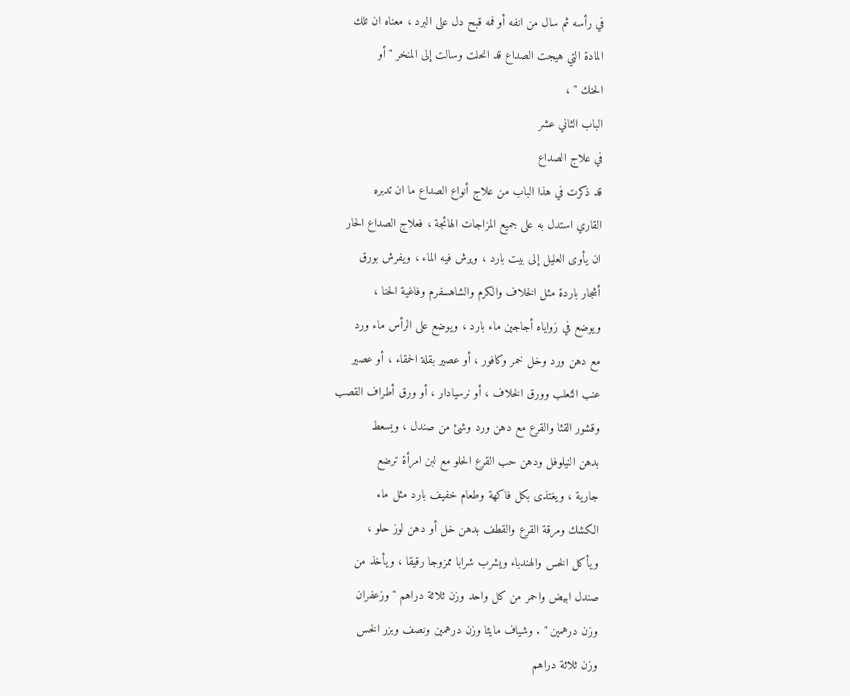في رأسه ثم سال من انفه أو فمه قبح دل على البرد ، معناه ان تلك
المادة التي هيجت الصداع قد انحلت وسالت إلى المنخر " أو
الحنك " ،
الباب الثاني عشر
في علاج الصداع
قد ذكرت في هذا الباب من علاج أنواع الصداع ما ان تدبره
القاري استدل به على جميع المزاجات الهائجة ، فعلاج الصداع الحار
ان يأوى العليل إلى بيت بارد ، ويرش فيه الماء ، ويفرش بورق
أشجار باردة مثل الخلاف والكرم والشاهسفرم وفاغية الحنا ،
ويوضع في زواياه أجاجين ماء بارد ، ويوضع على الرأس ماء ورد
مع دهن ورد وخل خمر وكافور ، أو عصير بقلة الحمقاء ، أو عصير
عنب الثعلب وورق الخلاف ، أو نرسيادار ، أو ورق أطراف القصب
وقشور القثا والقرع مع دهن ورد وشئ من صندل ، ويسعط
بدهن النيلوفل ودهن حب القرع الحلو مع لبن امرأة ترضع
جارية ، ويغتذى بكل فاكهة وطعام خفيف بارد مثل ماء
الكشك ومرقة القرع والقطف بدهن خل أو دهن لوز حلو ،
ويأكل الخس والهندباء ويشرب شرابا ممزوجا رقيقا ، ويأخذ من
صندل ابيض واحمر من كل واحد وزن ثلاثة دراهم " وزعفران
وزن درهمين " . وشياف مايثا وزن درهمين ونصف وبزر الخس
وزن ثلاثة دراهم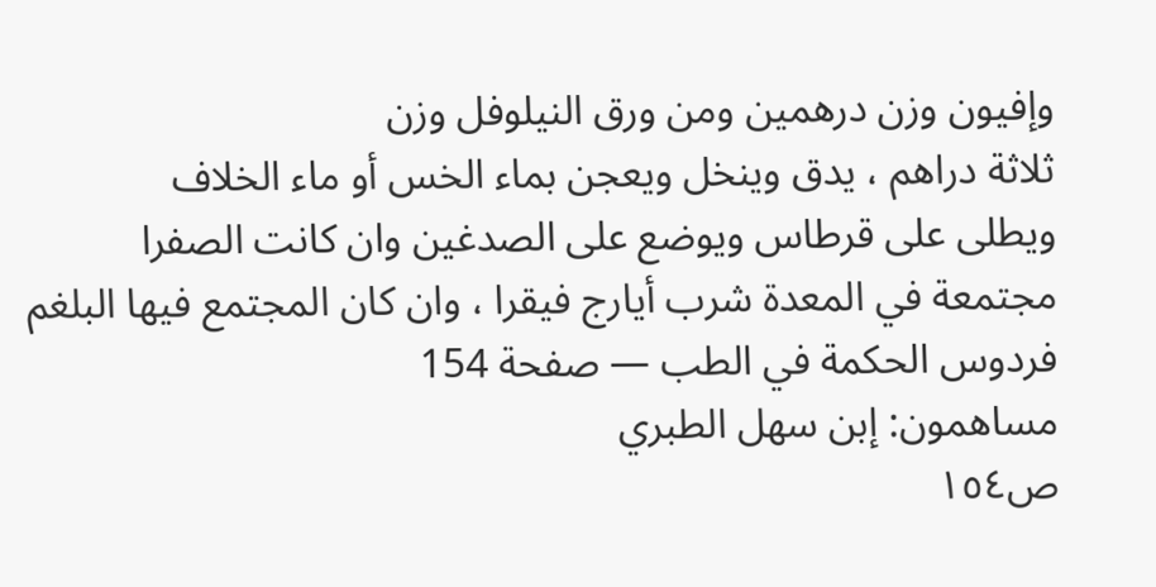وإفيون وزن درهمين ومن ورق النيلوفل وزن
ثلاثة دراهم ، يدق وينخل ويعجن بماء الخس أو ماء الخلاف
ويطلى على قرطاس ويوضع على الصدغين وان كانت الصفرا
مجتمعة في المعدة شرب أيارج فيقرا ، وان كان المجتمع فيها البلغم
فردوس الحكمة في الطب — صفحة 154
مساهمون: إبن سهل الطبري
ص١٥٤